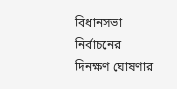বিধানসভা নির্বাচনের দিনক্ষণ ঘোষণার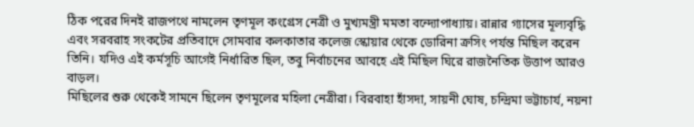ঠিক পরের দিনই রাজপথে নামলেন তৃণমূল কংগ্রেস নেত্রী ও মুখ্যমন্ত্রী মমতা বন্দ্যোপাধ্যায়। রান্নার গ্যাসের মূল্যবৃদ্ধি এবং সরবরাহ সংকটের প্রতিবাদে সোমবার কলকাতার কলেজ স্কোয়ার থেকে ডোরিনা ক্রসিং পর্যন্ত মিছিল করেন তিনি। যদিও এই কর্মসূচি আগেই নির্ধারিত ছিল, তবু নির্বাচনের আবহে এই মিছিল ঘিরে রাজনৈতিক উত্তাপ আরও বাড়ল।
মিছিলের শুরু থেকেই সামনে ছিলেন তৃণমূলের মহিলা নেত্রীরা। বিরবাহা হাঁসদা, সায়নী ঘোষ, চন্দ্রিমা ভট্টাচার্য, নয়না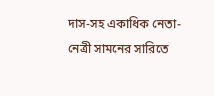দাস-সহ একাধিক নেতা-নেত্রী সামনের সারিতে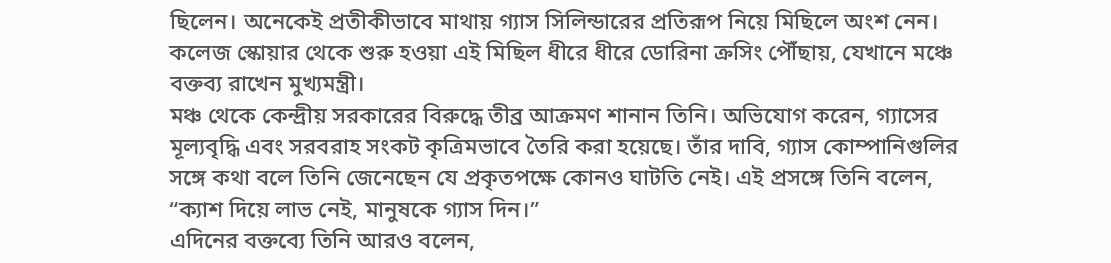ছিলেন। অনেকেই প্রতীকীভাবে মাথায় গ্যাস সিলিন্ডারের প্রতিরূপ নিয়ে মিছিলে অংশ নেন। কলেজ স্কোয়ার থেকে শুরু হওয়া এই মিছিল ধীরে ধীরে ডোরিনা ক্রসিং পৌঁছায়, যেখানে মঞ্চে বক্তব্য রাখেন মুখ্যমন্ত্রী।
মঞ্চ থেকে কেন্দ্রীয় সরকারের বিরুদ্ধে তীব্র আক্রমণ শানান তিনি। অভিযোগ করেন, গ্যাসের মূল্যবৃদ্ধি এবং সরবরাহ সংকট কৃত্রিমভাবে তৈরি করা হয়েছে। তাঁর দাবি, গ্যাস কোম্পানিগুলির সঙ্গে কথা বলে তিনি জেনেছেন যে প্রকৃতপক্ষে কোনও ঘাটতি নেই। এই প্রসঙ্গে তিনি বলেন, “ক্যাশ দিয়ে লাভ নেই, মানুষকে গ্যাস দিন।”
এদিনের বক্তব্যে তিনি আরও বলেন,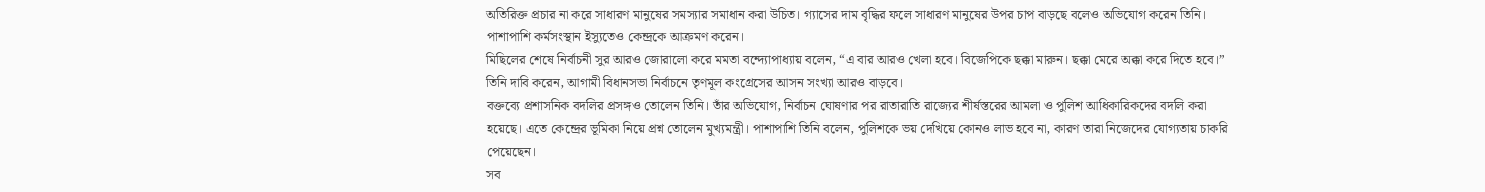অতিরিক্ত প্রচার না করে সাধারণ মানুষের সমস্যার সমাধান করা উচিত। গ্যাসের দাম বৃদ্ধির ফলে সাধারণ মানুষের উপর চাপ বাড়ছে বলেও অভিযোগ করেন তিনি। পাশাপাশি কর্মসংস্থান ইস্যুতেও কেন্দ্রকে আক্রমণ করেন।
মিছিলের শেষে নির্বাচনী সুর আরও জোরালো করে মমতা বন্দ্যোপাধ্যায় বলেন, “এ বার আরও খেলা হবে। বিজেপিকে ছক্কা মারুন। ছক্কা মেরে অক্কা করে দিতে হবে।” তিনি দাবি করেন, আগামী বিধানসভা নির্বাচনে তৃণমূল কংগ্রেসের আসন সংখ্যা আরও বাড়বে।
বক্তব্যে প্রশাসনিক বদলির প্রসঙ্গও তোলেন তিনি। তাঁর অভিযোগ, নির্বাচন ঘোষণার পর রাতারাতি রাজ্যের শীর্ষস্তরের আমলা ও পুলিশ আধিকারিকদের বদলি করা হয়েছে। এতে কেন্দ্রের ভূমিকা নিয়ে প্রশ্ন তোলেন মুখ্যমন্ত্রী। পাশাপাশি তিনি বলেন, পুলিশকে ভয় দেখিয়ে কোনও লাভ হবে না, কারণ তারা নিজেদের যোগ্যতায় চাকরি পেয়েছেন।
সব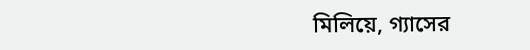মিলিয়ে, গ্যাসের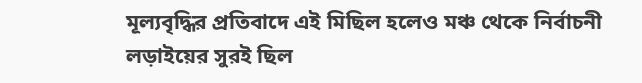মূল্যবৃদ্ধির প্রতিবাদে এই মিছিল হলেও মঞ্চ থেকে নির্বাচনী লড়াইয়ের সুরই ছিল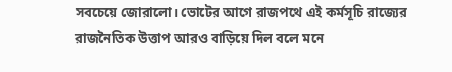সবচেয়ে জোরালো। ভোটের আগে রাজপথে এই কর্মসূচি রাজ্যের রাজনৈতিক উত্তাপ আরও বাড়িয়ে দিল বলে মনে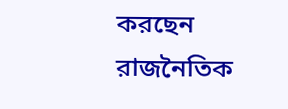করছেন রাজনৈতিক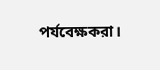পর্যবেক্ষকরা।